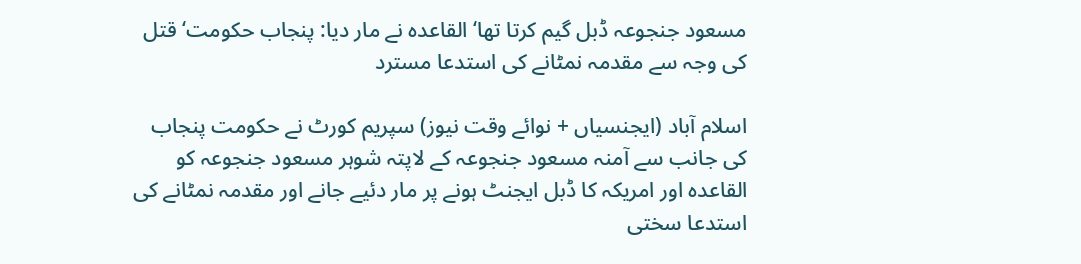مسعود جنجوعہ ڈبل گیم کرتا تھا‘ القاعدہ نے مار دیا: پنجاب حکومت‘ قتل کی وجہ سے مقدمہ نمٹانے کی استدعا مسترد

اسلام آباد (ایجنسیاں + نوائے وقت نیوز) سپریم کورٹ نے حکومت پنجاب کی جانب سے آمنہ مسعود جنجوعہ کے لاپتہ شوہر مسعود جنجوعہ کو القاعدہ اور امریکہ کا ڈبل ایجنٹ ہونے پر مار دئیے جانے اور مقدمہ نمٹانے کی استدعا سختی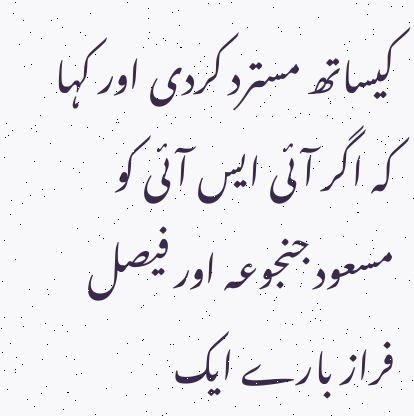کیساتھ مسترد کردی اور کہا کہ اگر آئی ایس آئی کو مسعود جنجوعہ اور فیصل فراز بارے ایک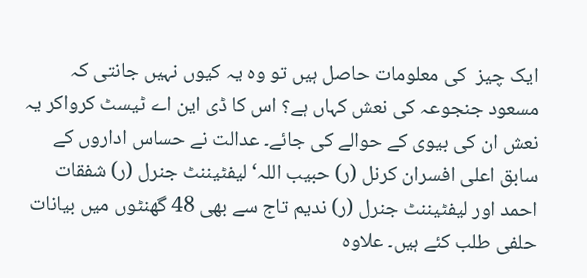ایک چیز  کی معلومات حاصل ہیں تو وہ یہ کیوں نہیں جانتی کہ مسعود جنجوعہ کی نعش کہاں ہے؟ اس کا ڈی این اے ٹیسٹ کرواکر یہ نعش ان کی بیوی کے حوالے کی جائے۔ عدالت نے حساس اداروں کے سابق اعلی افسران کرنل (ر) حبیب اللہ‘ لیفٹیننٹ جنرل (ر) شفقات احمد اور لیفٹیننٹ جنرل (ر) ندیم تاج سے بھی 48 گھنٹوں میں بیانات حلفی طلب کئے ہیں۔ علاوہ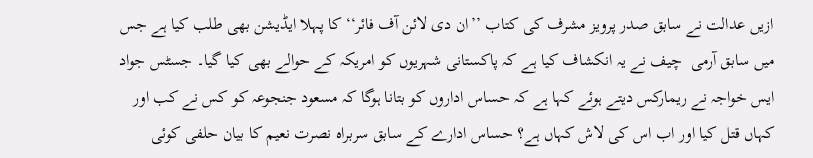ازیں عدالت نے سابق صدر پرویز مشرف کی کتاب ’’ان دی لائن آف فائر‘‘ کا پہلا ایڈیشن بھی طلب کیا ہے جس میں سابق آرمی  چیف نے یہ انکشاف کیا ہے کہ پاکستانی شہریوں کو امریکہ کے حوالے بھی کیا گیا۔ جسٹس جواد ایس خواجہ نے ریمارکس دیتے ہوئے کہا ہے کہ حساس اداروں کو بتانا ہوگا کہ مسعود جنجوعہ کو کس نے کب اور کہاں قتل کیا اور اب اس کی لاش کہاں ہے؟ حساس ادارے کے سابق سربراہ نصرت نعیم کا بیان حلفی کوئی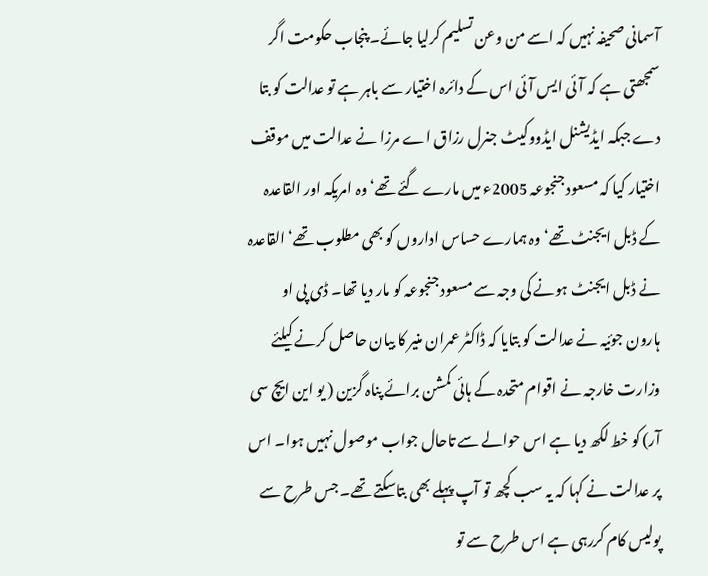آسمانی صحیفہ نہیں کہ اسے من وعن تسلیم کرلیا جائے۔ پنجاب حکومت اگر سمجھتی ہے کہ آئی ایس آئی اس کے دائرہ اختیار سے باہر ہے تو عدالت کو بتا دے جبکہ ایڈیشنل ایڈووکیٹ جنرل رزاق اے مرزا نے عدالت میں موقف اختیار کیا کہ مسعود جنجوعہ 2005ء میں مارے گئے تھے‘ وہ امریکہ اور القاعدہ کے ڈبل ایجنٹ تھے‘ وہ ہمارے حساس اداروں کو بھی مطلوب تھے‘ القاعدہ نے ڈبل ایجنٹ ہونے کی وجہ سے مسعود جنجوعہ کو مار دیا تھا۔ ڈی پی او ہارون جوئیہ نے عدالت کو بتایا کہ ڈاکٹر عمران منیر کا بیان حاصل کرنے کیلئے وزارت خارجہ نے اقوام متحدہ کے ہائی کمشن برائے پناہ گزین ( یو این ایچ سی آر) کو خط لکھ دیا ہے اس حوالے سے تاحال جواب موصول نہیں ہوا۔ اس پر عدالت نے کہا کہ یہ سب کچھ تو آپ پہلے بھی بتاسکتے تھے۔ جس طرح سے پولیس کام کررہی ہے اس طرح سے تو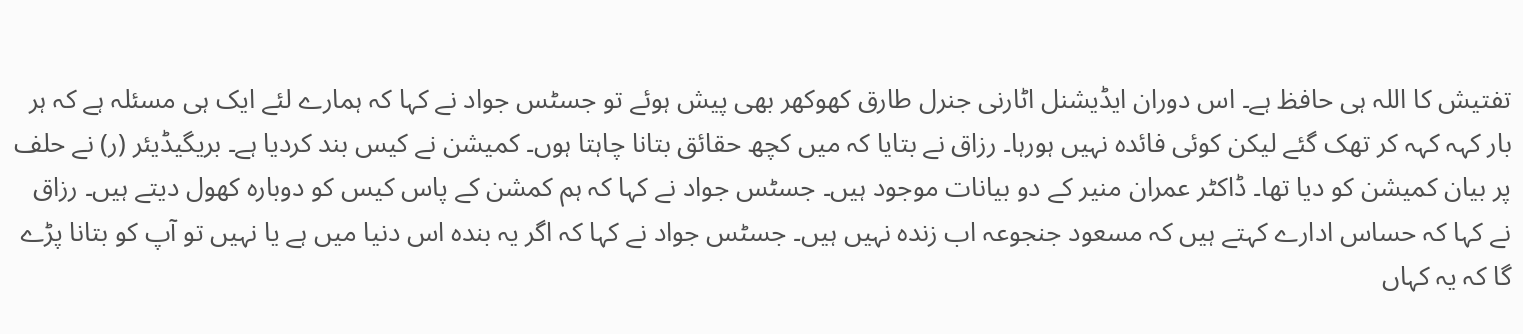تفتیش کا اللہ ہی حافظ ہے۔ اس دوران ایڈیشنل اٹارنی جنرل طارق کھوکھر بھی پیش ہوئے تو جسٹس جواد نے کہا کہ ہمارے لئے ایک ہی مسئلہ ہے کہ ہر بار کہہ کہہ کر تھک گئے لیکن کوئی فائدہ نہیں ہورہا۔ رزاق نے بتایا کہ میں کچھ حقائق بتانا چاہتا ہوں۔ کمیشن نے کیس بند کردیا ہے۔ بریگیڈیئر (ر) نے حلف پر بیان کمیشن کو دیا تھا۔ ڈاکٹر عمران منیر کے دو بیانات موجود ہیں۔ جسٹس جواد نے کہا کہ ہم کمشن کے پاس کیس کو دوبارہ کھول دیتے ہیں۔ رزاق نے کہا کہ حساس ادارے کہتے ہیں کہ مسعود جنجوعہ اب زندہ نہیں ہیں۔ جسٹس جواد نے کہا کہ اگر یہ بندہ اس دنیا میں ہے یا نہیں تو آپ کو بتانا پڑے گا کہ یہ کہاں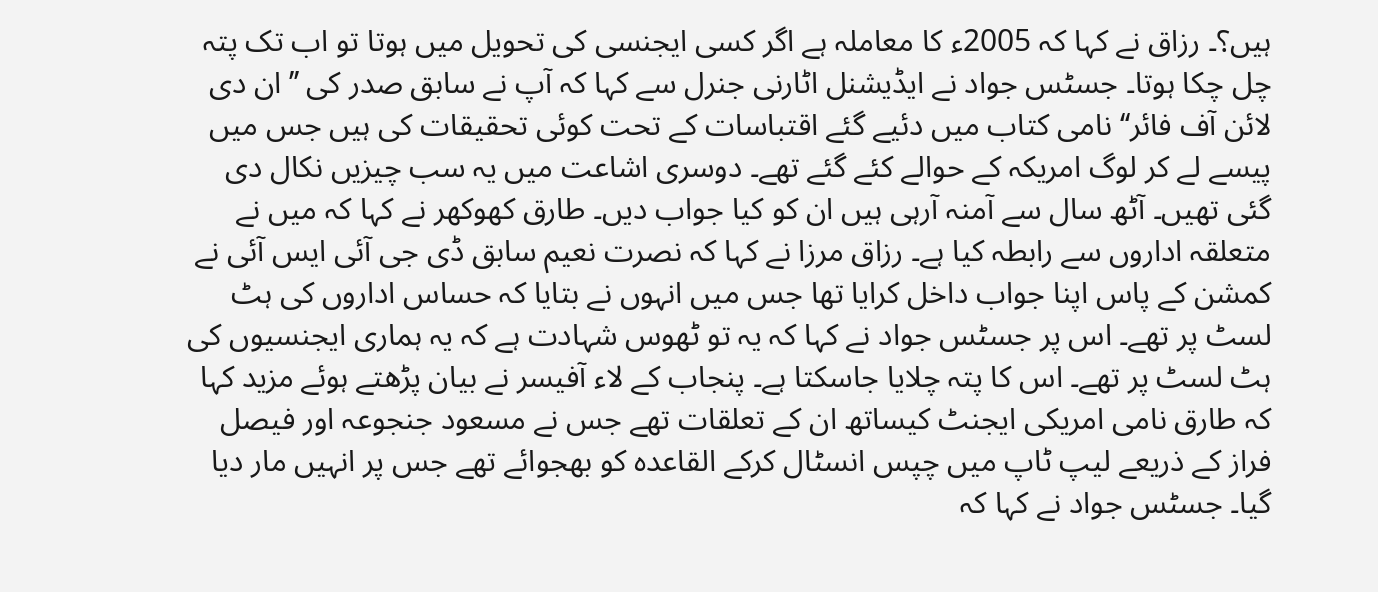ہیں؟۔ رزاق نے کہا کہ 2005ء کا معاملہ ہے اگر کسی ایجنسی کی تحویل میں ہوتا تو اب تک پتہ چل چکا ہوتا۔ جسٹس جواد نے ایڈیشنل اٹارنی جنرل سے کہا کہ آپ نے سابق صدر کی ’’ان دی لائن آف فائر‘‘ نامی کتاب میں دئیے گئے اقتباسات کے تحت کوئی تحقیقات کی ہیں جس میں پیسے لے کر لوگ امریکہ کے حوالے کئے گئے تھے۔ دوسری اشاعت میں یہ سب چیزیں نکال دی گئی تھیں۔ آٹھ سال سے آمنہ آرہی ہیں ان کو کیا جواب دیں۔ طارق کھوکھر نے کہا کہ میں نے متعلقہ اداروں سے رابطہ کیا ہے۔ رزاق مرزا نے کہا کہ نصرت نعیم سابق ڈی جی آئی ایس آئی نے کمشن کے پاس اپنا جواب داخل کرایا تھا جس میں انہوں نے بتایا کہ حساس اداروں کی ہٹ لسٹ پر تھے۔ اس پر جسٹس جواد نے کہا کہ یہ تو ٹھوس شہادت ہے کہ یہ ہماری ایجنسیوں کی ہٹ لسٹ پر تھے۔ اس کا پتہ چلایا جاسکتا ہے۔ پنجاب کے لاء آفیسر نے بیان پڑھتے ہوئے مزید کہا کہ طارق نامی امریکی ایجنٹ کیساتھ ان کے تعلقات تھے جس نے مسعود جنجوعہ اور فیصل فراز کے ذریعے لیپ ٹاپ میں چپس انسٹال کرکے القاعدہ کو بھجوائے تھے جس پر انہیں مار دیا گیا۔ جسٹس جواد نے کہا کہ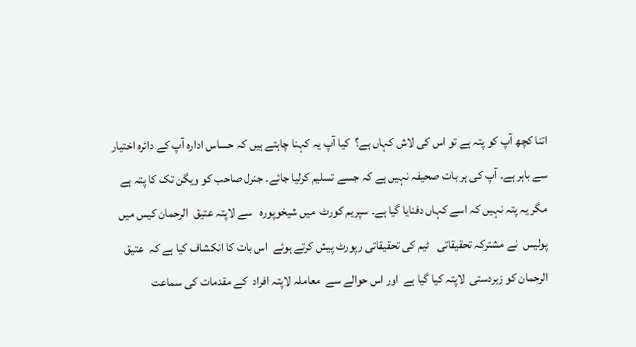اتنا کچھ آپ کو پتہ ہے تو اس کی لاش کہاں ہے؟  کیا آپ یہ کہنا چاہتے ہیں کہ حساس ادارہ آپ کے دائرہ اختیار سے باہر ہے۔ آپ کی ہر بات صحیفہ نہیں ہے کہ جسے تسلیم کرلیا جائے۔ جنرل صاحب کو ویگن تک کا پتہ ہے مگر یہ پتہ نہیں کہ اسے کہاں دفنایا گیا ہے۔ سپریم کورٹ  میں شیخوپورہ   سے لاپتہ عتیق  الرحمان کیس میں پولیس  نے مشترکہ تحقیقاتی   ٹیم کی تحقیقاتی رپورٹ پیش کرتے ہوئے  اس بات کا انکشاف کیا ہے کہ  عتیق الرحمان کو زبردستی  لاپتہ کیا گیا ہے  اور اس حوالے سے  معاملہ لاپتہ افراد  کے مقدمات کی سماعت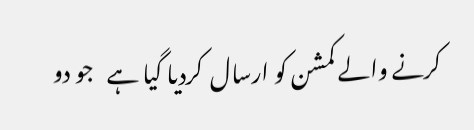کرنے والے کمشن کو ارسال  کردیا گیا ہے   جو دو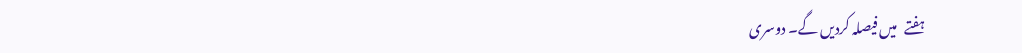ہفتے   میں فیصلہ کردیں گے۔ دوسری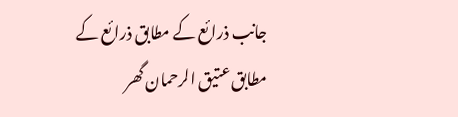جانب ذرائع کے مطابق ذرائع کے مطابق عتیق الرحمان گھر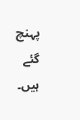پہنچ گئے ہیں۔